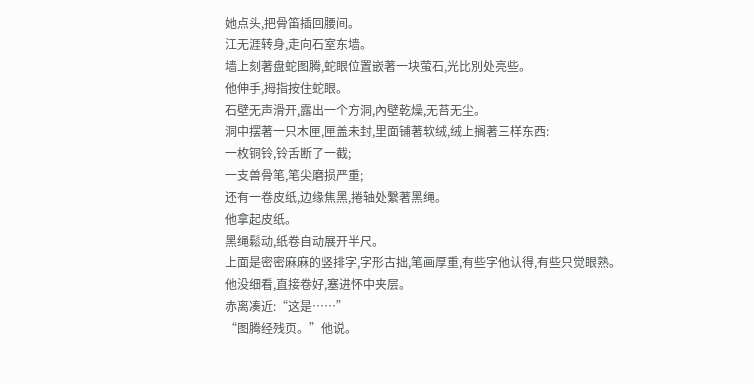她点头,把骨笛插回腰间。
江无涯转身,走向石室东墙。
墙上刻著盘蛇图腾,蛇眼位置嵌著一块萤石,光比別处亮些。
他伸手,拇指按住蛇眼。
石壁无声滑开,露出一个方洞,內壁乾燥,无苔无尘。
洞中摆著一只木匣,匣盖未封,里面铺著软绒,绒上搁著三样东西:
一枚铜铃,铃舌断了一截;
一支兽骨笔,笔尖磨损严重;
还有一卷皮纸,边缘焦黑,捲轴处繫著黑绳。
他拿起皮纸。
黑绳鬆动,纸卷自动展开半尺。
上面是密密麻麻的竖排字,字形古拙,笔画厚重,有些字他认得,有些只觉眼熟。
他没细看,直接卷好,塞进怀中夹层。
赤离凑近:“这是……”
“图腾经残页。”他说。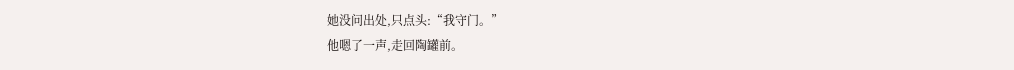她没问出处,只点头:“我守门。”
他嗯了一声,走回陶罐前。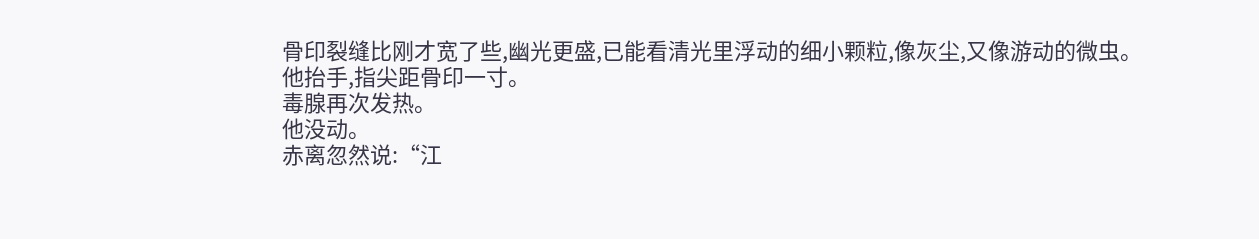骨印裂缝比刚才宽了些,幽光更盛,已能看清光里浮动的细小颗粒,像灰尘,又像游动的微虫。
他抬手,指尖距骨印一寸。
毒腺再次发热。
他没动。
赤离忽然说:“江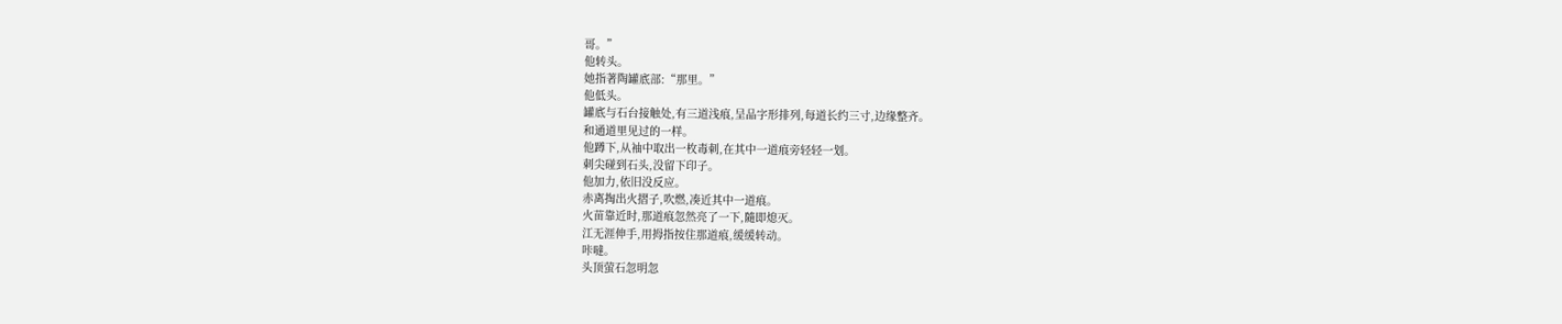哥。”
他转头。
她指著陶罐底部:“那里。”
他低头。
罐底与石台接触处,有三道浅痕,呈品字形排列,每道长约三寸,边缘整齐。
和通道里见过的一样。
他蹲下,从袖中取出一枚毒刺,在其中一道痕旁轻轻一划。
刺尖碰到石头,没留下印子。
他加力,依旧没反应。
赤离掏出火摺子,吹燃,凑近其中一道痕。
火苗靠近时,那道痕忽然亮了一下,隨即熄灭。
江无涯伸手,用拇指按住那道痕,缓缓转动。
咔噠。
头顶萤石忽明忽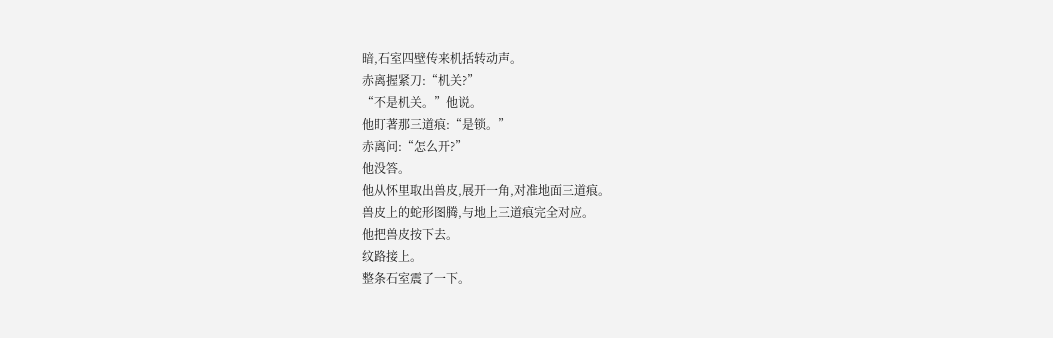暗,石室四壁传来机括转动声。
赤离握紧刀:“机关?”
“不是机关。”他说。
他盯著那三道痕:“是锁。”
赤离问:“怎么开?”
他没答。
他从怀里取出兽皮,展开一角,对准地面三道痕。
兽皮上的蛇形图腾,与地上三道痕完全对应。
他把兽皮按下去。
纹路接上。
整条石室震了一下。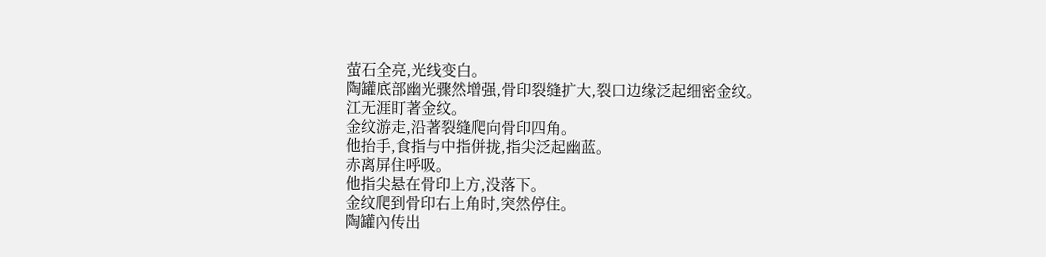萤石全亮,光线变白。
陶罐底部幽光骤然增强,骨印裂缝扩大,裂口边缘泛起细密金纹。
江无涯盯著金纹。
金纹游走,沿著裂缝爬向骨印四角。
他抬手,食指与中指併拢,指尖泛起幽蓝。
赤离屏住呼吸。
他指尖悬在骨印上方,没落下。
金纹爬到骨印右上角时,突然停住。
陶罐內传出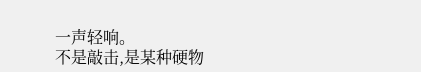一声轻响。
不是敲击,是某种硬物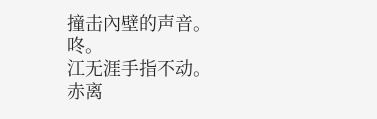撞击內壁的声音。
咚。
江无涯手指不动。
赤离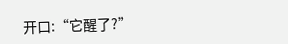开口:“它醒了?”